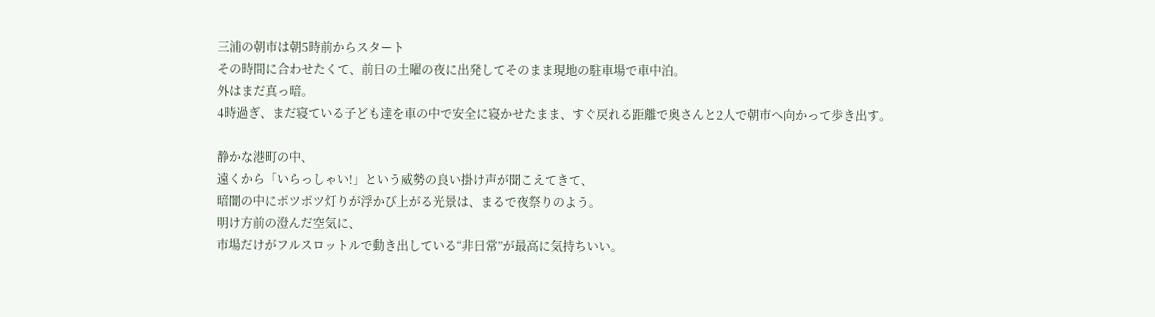三浦の朝市は朝5時前からスタート
その時間に合わせたくて、前日の土曜の夜に出発してそのまま現地の駐車場で車中泊。
外はまだ真っ暗。
4時過ぎ、まだ寝ている子ども達を車の中で安全に寝かせたまま、すぐ戻れる距離で奥さんと2人で朝市へ向かって歩き出す。

静かな港町の中、
遠くから「いらっしゃい!」という威勢の良い掛け声が聞こえてきて、
暗闇の中にポツポツ灯りが浮かび上がる光景は、まるで夜祭りのよう。
明け方前の澄んだ空気に、
市場だけがフルスロットルで動き出している“非日常”が最高に気持ちいい。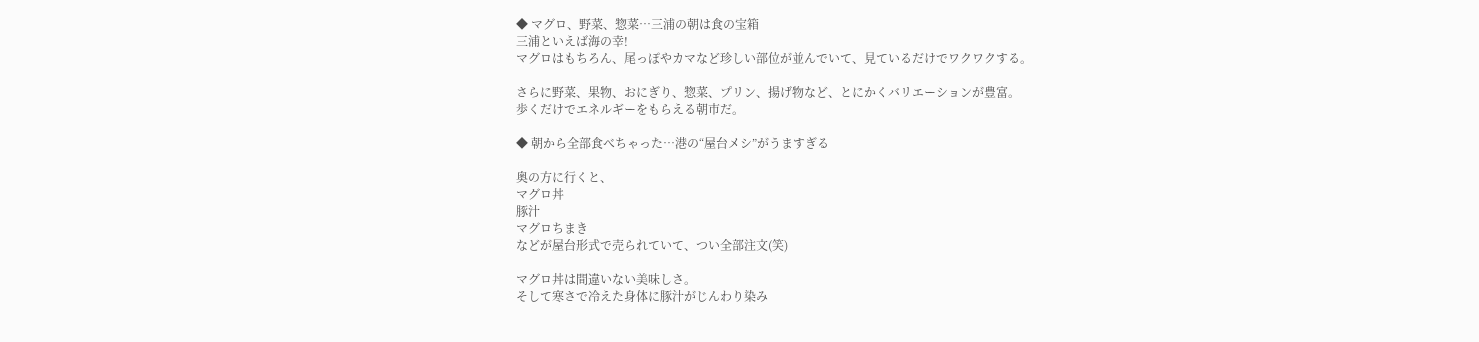◆ マグロ、野菜、惣菜…三浦の朝は食の宝箱
三浦といえば海の幸!
マグロはもちろん、尾っぽやカマなど珍しい部位が並んでいて、見ているだけでワクワクする。

さらに野菜、果物、おにぎり、惣菜、プリン、揚げ物など、とにかくバリエーションが豊富。
歩くだけでエネルギーをもらえる朝市だ。

◆ 朝から全部食べちゃった…港の“屋台メシ”がうますぎる

奥の方に行くと、
マグロ丼
豚汁
マグロちまき
などが屋台形式で売られていて、つい全部注文(笑)

マグロ丼は間違いない美味しさ。
そして寒さで冷えた身体に豚汁がじんわり染み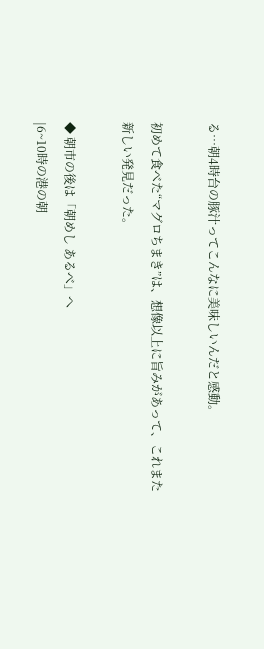る…朝4時台の豚汁ってこんなに美味しいんだと感動。

初めて食べた“マグロちまき”は、想像以上に旨みがあって、これまた新しい発見だった。

◆ 朝市の後は「朝めし あるべ」へ
|6~10時の港の朝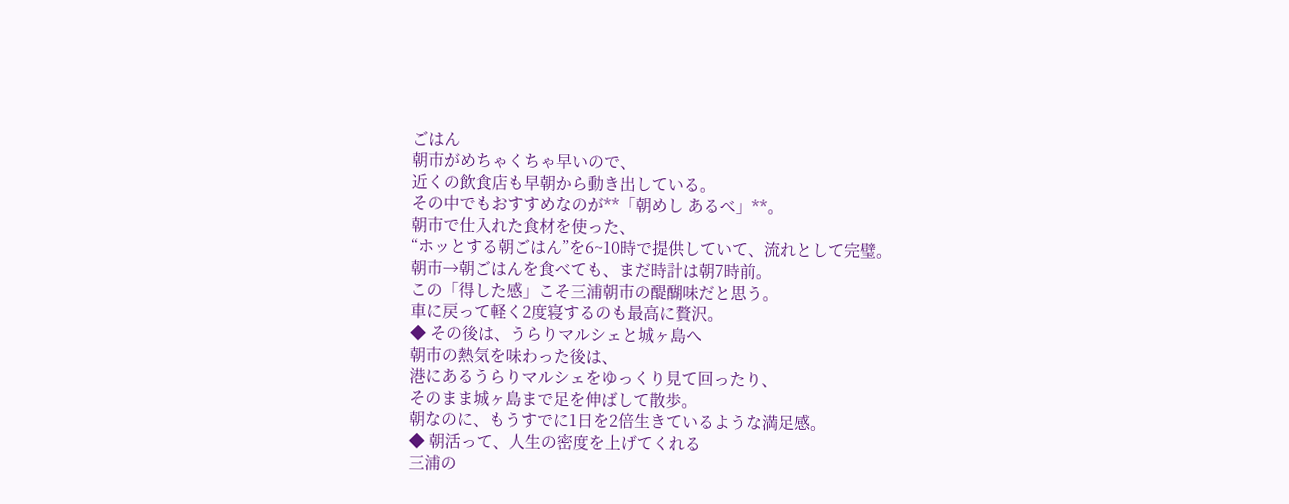ごはん
朝市がめちゃくちゃ早いので、
近くの飲食店も早朝から動き出している。
その中でもおすすめなのが**「朝めし あるべ」**。
朝市で仕入れた食材を使った、
“ホッとする朝ごはん”を6~10時で提供していて、流れとして完璧。
朝市→朝ごはんを食べても、まだ時計は朝7時前。
この「得した感」こそ三浦朝市の醍醐味だと思う。
車に戻って軽く2度寝するのも最高に贅沢。
◆ その後は、うらりマルシェと城ヶ島へ
朝市の熱気を味わった後は、
港にあるうらりマルシェをゆっくり見て回ったり、
そのまま城ヶ島まで足を伸ばして散歩。
朝なのに、もうすでに1日を2倍生きているような満足感。
◆ 朝活って、人生の密度を上げてくれる
三浦の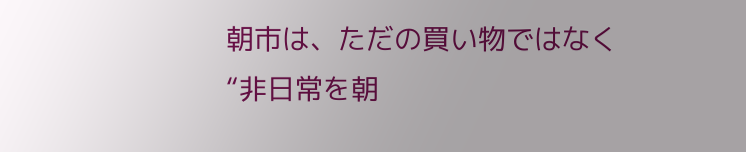朝市は、ただの買い物ではなく
“非日常を朝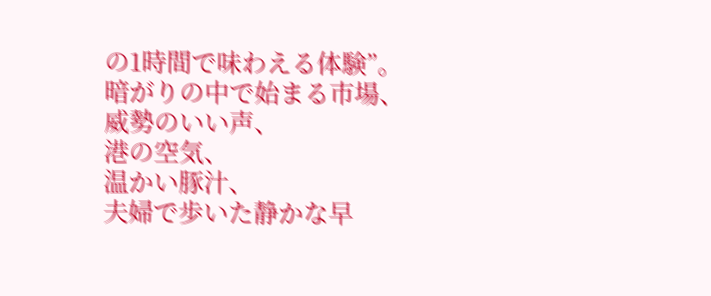の1時間で味わえる体験”。
暗がりの中で始まる市場、
威勢のいい声、
港の空気、
温かい豚汁、
夫婦で歩いた静かな早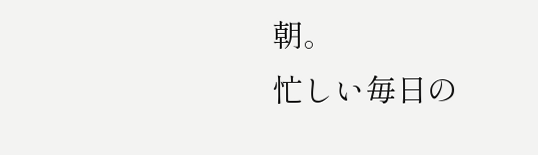朝。
忙しい毎日の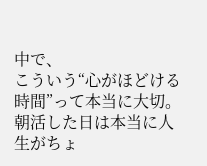中で、
こういう“心がほどける時間”って本当に大切。
朝活した日は本当に人生がちょ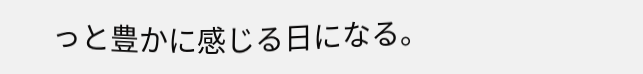っと豊かに感じる日になる。